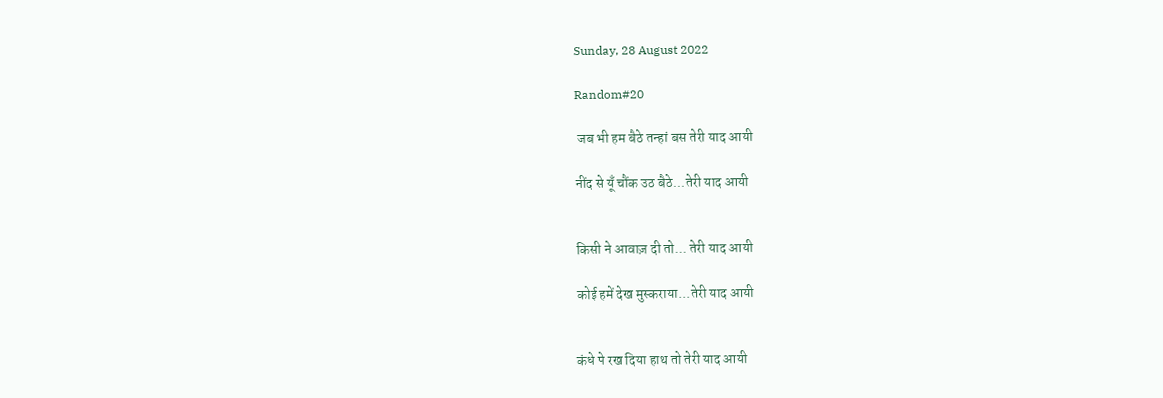Sunday, 28 August 2022

Random#20

 जब भी हम बैठे तन्हां बस तेरी याद आयी

नींद से यूँ चौंक उठ बैठे...तेरी याद आयी


किसी ने आवाज़ दी तो... तेरी याद आयी

कोई हमें देख मुस्कराया...तेरी याद आयी


कंधे पे रख दिया हाथ तो तेरी याद आयी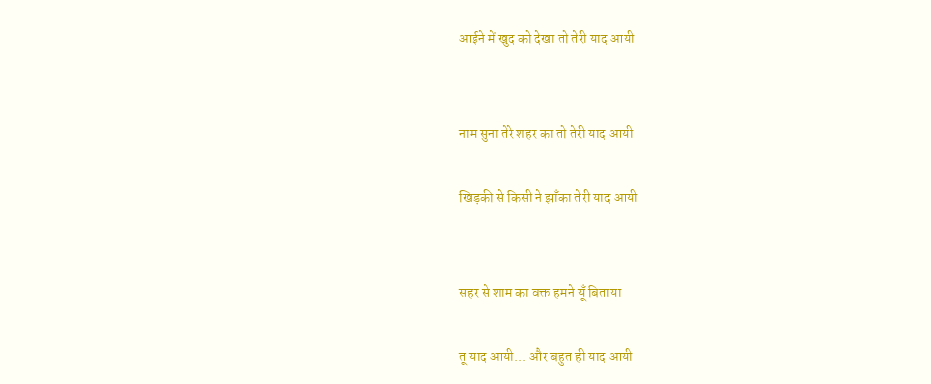आईने में खुद को देखा तो तेरी याद आयी


नाम सुना तेरे शहर का तो तेरी याद आयी

खिड़की से किसी ने झाँका तेरी याद आयी


सहर से शाम का वक्त हमने यूँ बिताया

तू याद आयी... और बहुत ही याद आयी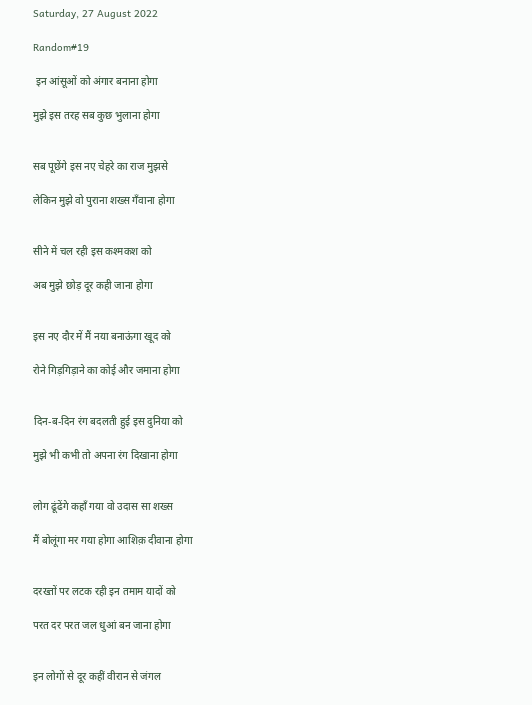Saturday, 27 August 2022

Random#19

 इन आंसूओं को अंगार बनाना होगा

मुझे इस तरह सब कुछ भुलाना होगा


सब पूछेंगे इस नए चेहरे का राज मुझसे

लेकिन मुझे वो पुराना शख्स गँवाना होगा


सीने में चल रही इस कश्मकश को

अब मुझे छोड़ दूर कही जाना होगा


इस नए दौर में मैं नया बनाऊंगा खूद को

रोने गिड़गिड़ाने का कोई और जमाना होगा


दिन-ब-दिन रंग बदलती हुई इस दुनिया को

मुझे भी कभी तो अपना रंग दिखाना होगा


लोग ढूंढेंगे कहाँ गया वो उदास सा शख्स

मैं बोलूंगा मर गया होगा आशिक़ दीवाना होगा


दरख्तों पर लटक रही इन तमाम यादों को

परत दर परत जल धुआं बन जाना होगा


इन लोगों से दूर कहीं वीरान से जंगल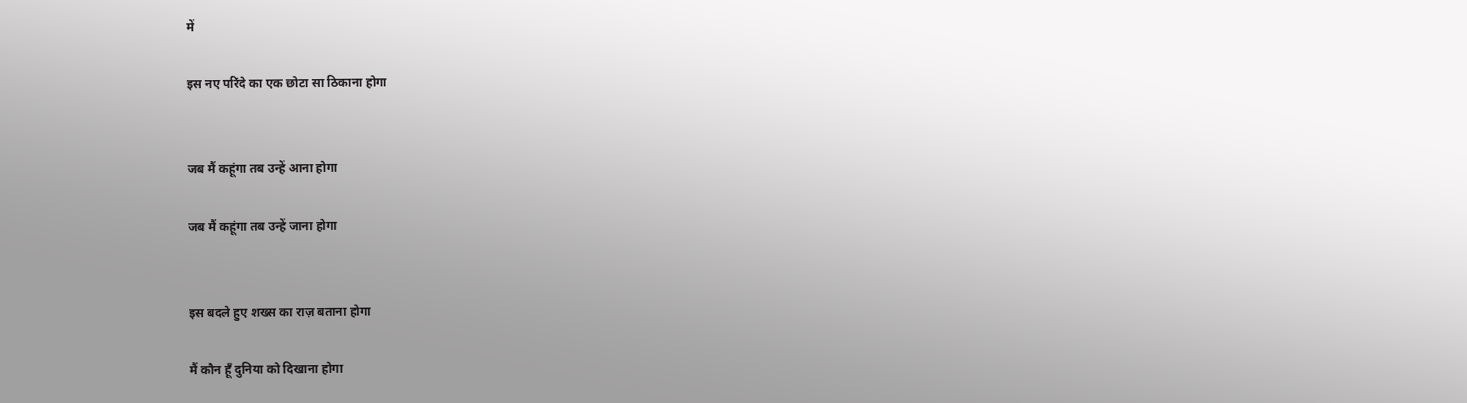में

इस नए परिंदे का एक छोटा सा ठिकाना होगा


जब मैं कहूंगा तब उन्हें आना होगा

जब मैं कहूंगा तब उन्हें जाना होगा


इस बदले हुए शख्स का राज़ बताना होगा

मैं कौन हूँ दुनिया को दिखाना होगा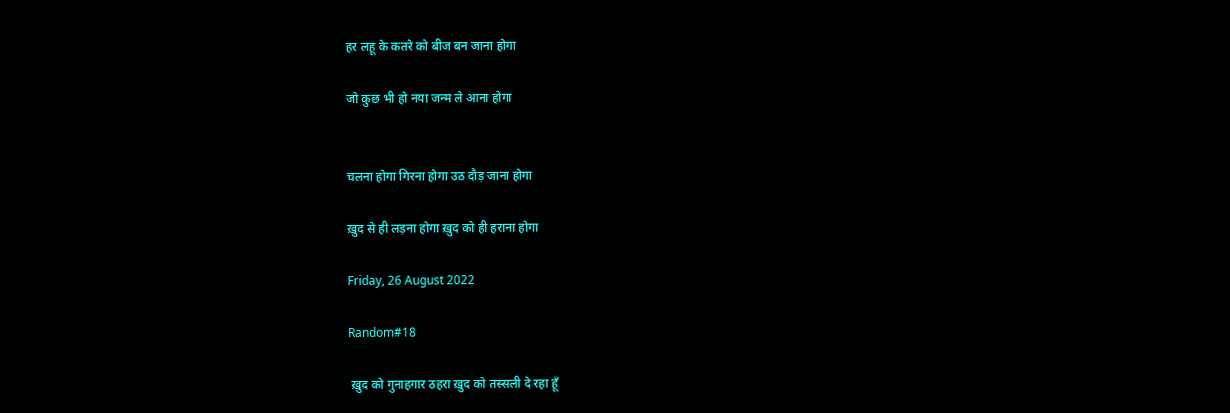हर लहू के कतरे को बीज बन जाना होगा

जो कुछ भी हो नया जन्म ले आना होगा


चलना होगा गिरना होगा उठ दौड़ जाना होगा

ख़ुद से ही लड़ना होगा ख़ुद को ही हराना होगा

Friday, 26 August 2022

Random#18

 ख़ुद को गुनाहगार ठहरा ख़ुद को तस्सली दे रहा हूँ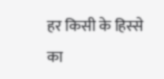हर किसी के हिस्से का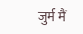जुर्म मैं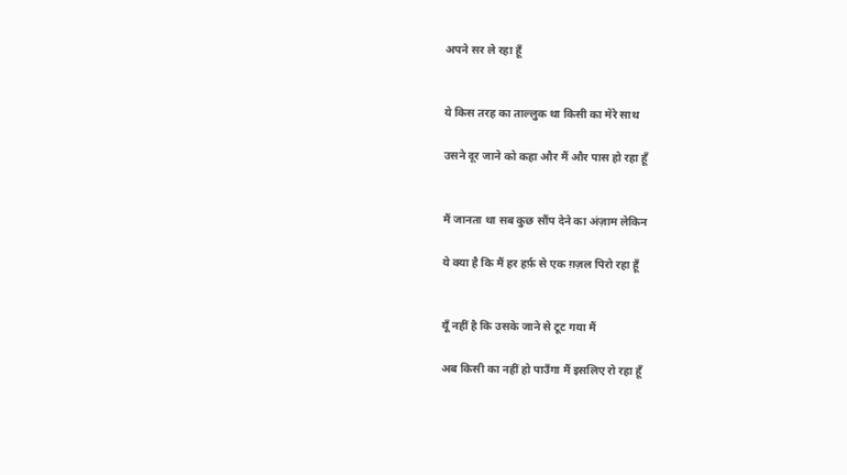अपने सर ले रहा हूँ


ये किस तरह का ताल्लुक था किसी का मेरे साथ

उसने दूर जाने को कहा और मैं और पास हो रहा हूँ


मैं जानता था सब कुछ सौंप देने का अंज़ाम लेकिन

ये क्या है कि मैं हर हर्फ़ से एक ग़ज़ल पिरो रहा हूँ


यूँ नहीं है कि उसके जाने से टूट गया मैं

अब किसी का नहीं हो पाउँगा मैं इसलिए रो रहा हूँ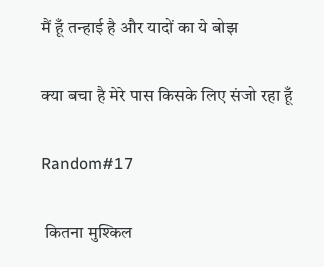मैं हूँ तन्हाई है और यादों का ये बोझ

क्या बचा है मेरे पास किसके लिए संजो रहा हूँ

Random#17

 कितना मुश्किल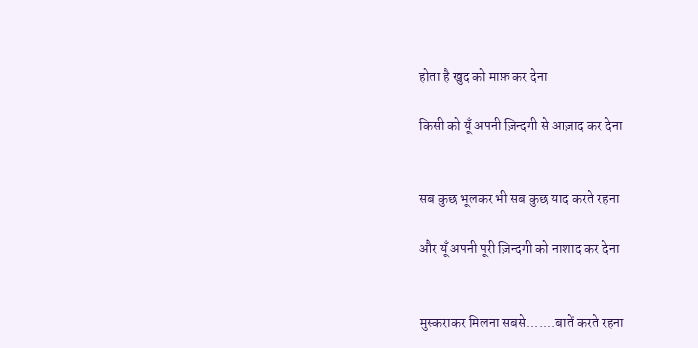होता है खुद को माफ़ कर देना

किसी को यूँ अपनी ज़िन्दगी से आज़ाद कर देना


सब कुछ भूलकर भी सब कुछ याद करते रहना

और यूँ अपनी पूरी ज़िन्दगी को नाशाद कर देना


मुस्कराकर मिलना सबसे.......बातें करते रहना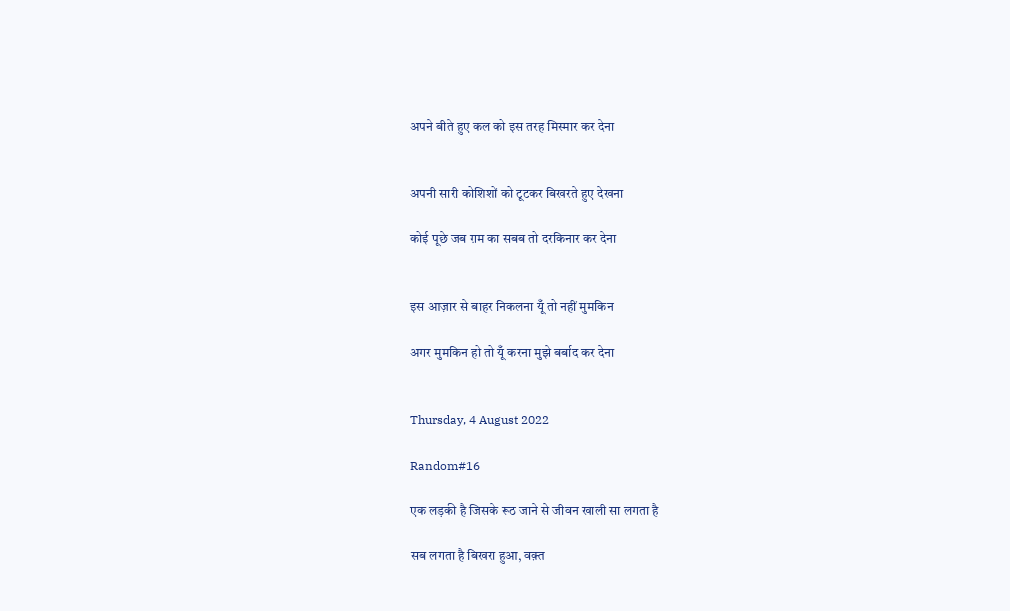अपने बीते हुए कल को इस तरह मिस्मार कर देना


अपनी सारी कोशिशों को टूटकर बिखरते हुए देखना

कोई पूछे जब ग़म का सबब तो दरकिनार कर देना


इस आज़ार से बाहर निकलना यूँ तो नहीं मुमकिन

अगर मुमकिन हो तो यूँ करना मुझे बर्बाद कर देना


Thursday, 4 August 2022

Random#16

एक लड़की है जिसके रूठ जाने से जीवन खाली सा लगता है

सब लगता है बिखरा हुआ, वक़्त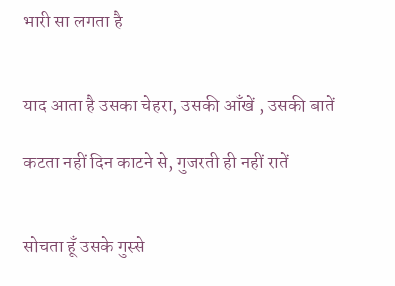भारी सा लगता है


याद आता है उसका चेहरा, उसकी आँखें , उसकी बातें

कटता नहीं दिन काटने से, गुजरती ही नहीं रातें


सोचता हूँ उसके गुस्से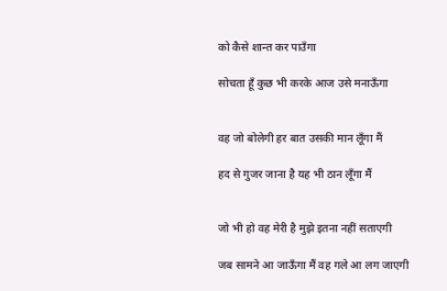को कैसे शान्त कर पाउँगा

सोचता हूँ कुछ भी करके आज उसे मनाऊँगा


वह जो बोलेगी हर बात उसकी मान लूँगा मैं

हद से गुजर जाना है यह भी ठान लूँगा मैं


जो भी हो वह मेरी है मुझे इतना नहीं सताएगी

जब सामने आ जाऊँगा मैं वह गले आ लग जाएगी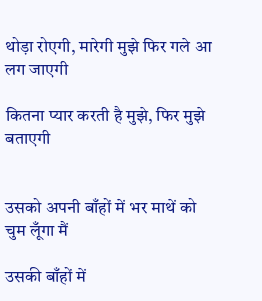थोड़ा रोएगी, मारेगी मुझे फिर गले आ लग जाएगी

कितना प्यार करती है मुझे, फिर मुझे बताएगी


उसको अपनी बाँहों में भर माथें को चुम लूँगा मैं

उसकी बाँहों में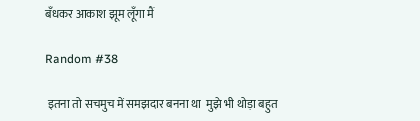बँधकर आकाश झूम लूँगा मैं

Random #38

 इतना तो सचमुच में समझदार बनना था  मुझे भी थोड़ा बहुत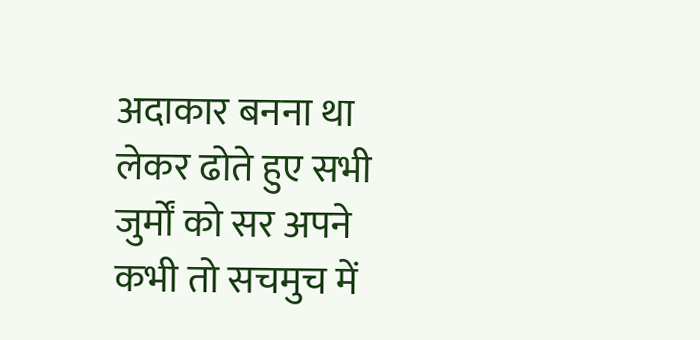अदाकार बनना था  लेकर ढोते हुए सभी जुर्मों को सर अपने  कभी तो सचमुच में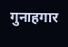गुनाहगार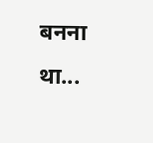बनना था...